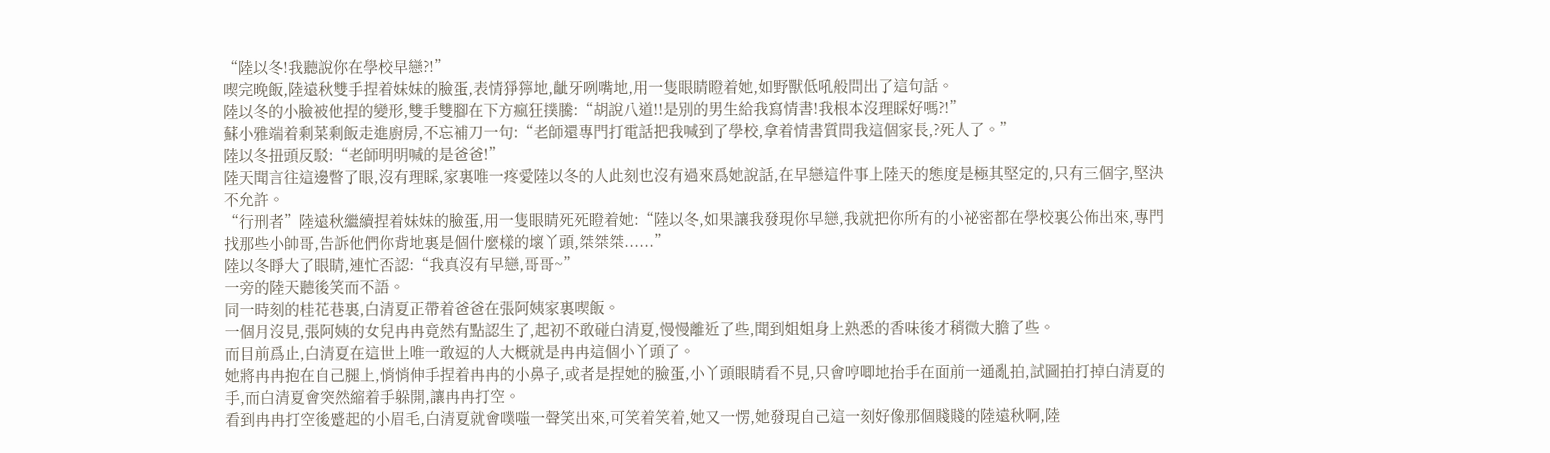“陸以冬!我聽說你在學校早戀?!”
喫完晚飯,陸遠秋雙手捏着妹妹的臉蛋,表情猙獰地,齜牙咧嘴地,用一隻眼睛瞪着她,如野獸低吼般問出了這句話。
陸以冬的小臉被他捏的變形,雙手雙腳在下方瘋狂撲騰:“胡說八道!!是別的男生給我寫情書!我根本沒理睬好嗎?!”
蘇小雅端着剩菜剩飯走進廚房,不忘補刀一句:“老師還專門打電話把我喊到了學校,拿着情書質問我這個家長,?死人了。”
陸以冬扭頭反駁:“老師明明喊的是爸爸!”
陸天聞言往這邊瞥了眼,沒有理睬,家裏唯一疼愛陸以冬的人此刻也沒有過來爲她說話,在早戀這件事上陸天的態度是極其堅定的,只有三個字,堅決不允許。
“行刑者”陸遠秋繼續捏着妹妹的臉蛋,用一隻眼睛死死瞪着她:“陸以冬,如果讓我發現你早戀,我就把你所有的小祕密都在學校裏公佈出來,專門找那些小帥哥,告訴他們你背地裏是個什麼樣的壞丫頭,桀桀桀......”
陸以冬睜大了眼睛,連忙否認:“我真沒有早戀,哥哥~”
一旁的陸天聽後笑而不語。
同一時刻的桂花巷裏,白清夏正帶着爸爸在張阿姨家裏喫飯。
一個月沒見,張阿姨的女兒冉冉竟然有點認生了,起初不敢碰白清夏,慢慢離近了些,聞到姐姐身上熟悉的香味後才稍微大膽了些。
而目前爲止,白清夏在這世上唯一敢逗的人大概就是冉冉這個小丫頭了。
她將冉冉抱在自己腿上,悄悄伸手捏着冉冉的小鼻子,或者是捏她的臉蛋,小丫頭眼睛看不見,只會哼唧地抬手在面前一通亂拍,試圖拍打掉白清夏的手,而白清夏會突然縮着手躲開,讓冉冉打空。
看到冉冉打空後蹙起的小眉毛,白清夏就會噗嗤一聲笑出來,可笑着笑着,她又一愣,她發現自己這一刻好像那個賤賤的陸遠秋啊,陸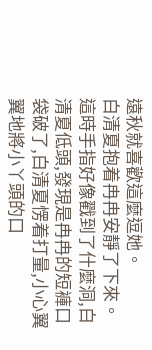遠秋就喜歡這麼逗她。
白清夏抱着冉冉安靜了下來。
這時手指好像戳到了什麼洞,白清夏低頭,發現是冉冉的短褲口袋破了,白清夏愣着打量,小心翼翼地將小丫頭的口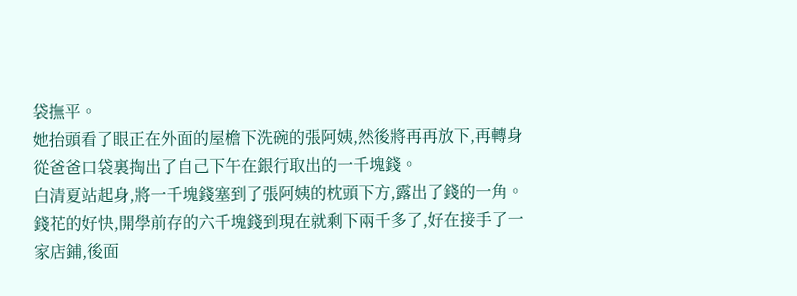袋撫平。
她抬頭看了眼正在外面的屋檐下洗碗的張阿姨,然後將再再放下,再轉身從爸爸口袋裏掏出了自己下午在銀行取出的一千塊錢。
白清夏站起身,將一千塊錢塞到了張阿姨的枕頭下方,露出了錢的一角。
錢花的好快,開學前存的六千塊錢到現在就剩下兩千多了,好在接手了一家店鋪,後面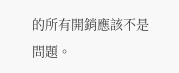的所有開銷應該不是問題。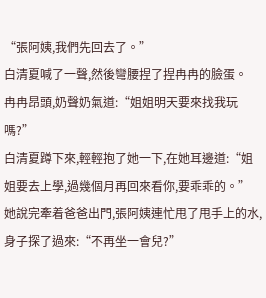“張阿姨,我們先回去了。”
白清夏喊了一聲,然後彎腰捏了捏冉冉的臉蛋。
冉冉昂頭,奶聲奶氣道:“姐姐明天要來找我玩嗎?”
白清夏蹲下來,輕輕抱了她一下,在她耳邊道:“姐姐要去上學,過幾個月再回來看你,要乖乖的。”
她說完牽着爸爸出門,張阿姨連忙甩了甩手上的水,身子探了過來:“不再坐一會兒?”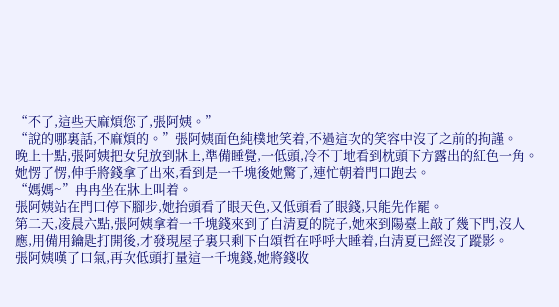“不了,這些天麻煩您了,張阿姨。”
“說的哪裏話,不麻煩的。”張阿姨面色純樸地笑着,不過這次的笑容中沒了之前的拘謹。
晚上十點,張阿姨把女兒放到牀上,準備睡覺,一低頭,冷不丁地看到枕頭下方露出的紅色一角。
她愣了愣,伸手將錢拿了出來,看到是一千塊後她驚了,連忙朝着門口跑去。
“媽媽~”冉冉坐在牀上叫着。
張阿姨站在門口停下腳步,她抬頭看了眼天色,又低頭看了眼錢,只能先作罷。
第二天,凌晨六點,張阿姨拿着一千塊錢來到了白清夏的院子,她來到陽臺上敲了幾下門,沒人應,用備用鑰匙打開後,才發現屋子裏只剩下白頌哲在呼呼大睡着,白清夏已經沒了蹤影。
張阿姨嘆了口氣,再次低頭打量這一千塊錢,她將錢收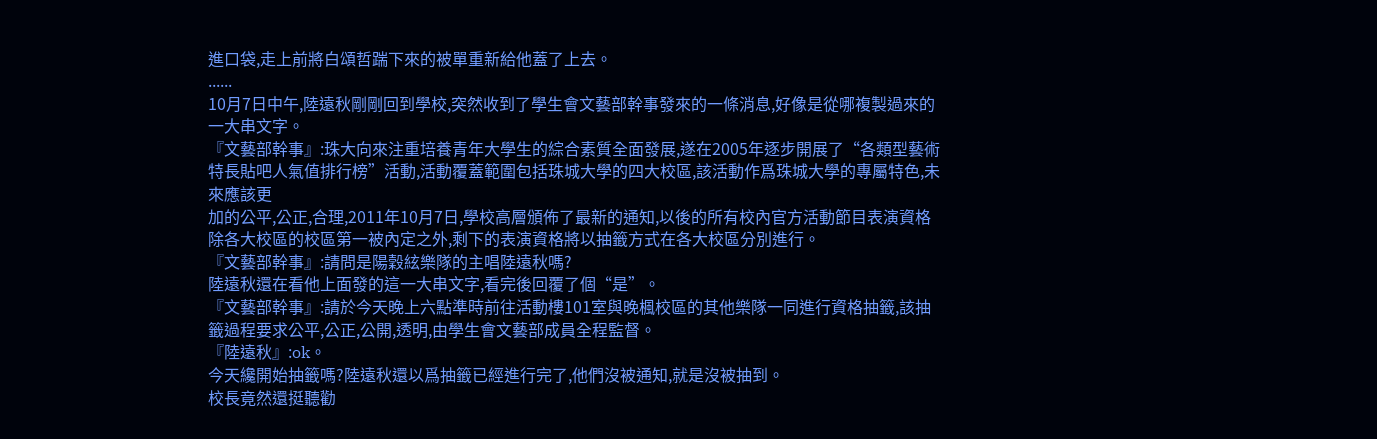進口袋,走上前將白頌哲踹下來的被單重新給他蓋了上去。
......
10月7日中午,陸遠秋剛剛回到學校,突然收到了學生會文藝部幹事發來的一條消息,好像是從哪複製過來的一大串文字。
『文藝部幹事』:珠大向來注重培養青年大學生的綜合素質全面發展,遂在2005年逐步開展了“各類型藝術特長貼吧人氣值排行榜”活動,活動覆蓋範圍包括珠城大學的四大校區,該活動作爲珠城大學的專屬特色,未來應該更
加的公平,公正,合理,2011年10月7日,學校高層頒佈了最新的通知,以後的所有校內官方活動節目表演資格除各大校區的校區第一被內定之外,剩下的表演資格將以抽籤方式在各大校區分別進行。
『文藝部幹事』:請問是陽穀絃樂隊的主唱陸遠秋嗎?
陸遠秋還在看他上面發的這一大串文字,看完後回覆了個“是”。
『文藝部幹事』:請於今天晚上六點準時前往活動樓101室與晚楓校區的其他樂隊一同進行資格抽籤,該抽籤過程要求公平,公正,公開,透明,由學生會文藝部成員全程監督。
『陸遠秋』:ok。
今天纔開始抽籤嗎?陸遠秋還以爲抽籤已經進行完了,他們沒被通知,就是沒被抽到。
校長竟然還挺聽勸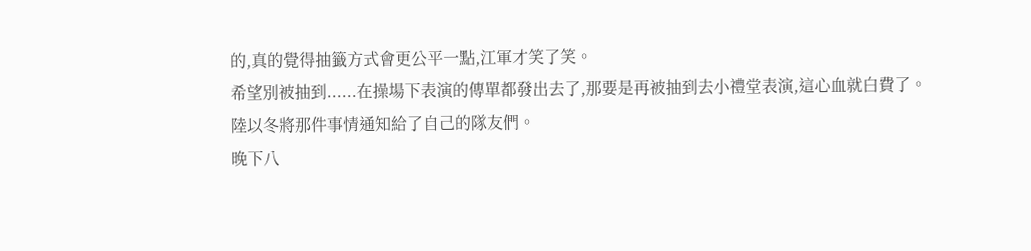的,真的覺得抽籤方式會更公平一點,江軍才笑了笑。
希望別被抽到......在操場下表演的傳單都發出去了,那要是再被抽到去小禮堂表演,這心血就白費了。
陸以冬將那件事情通知給了自己的隊友們。
晚下八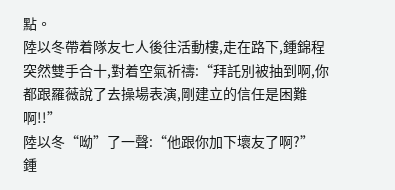點。
陸以冬帶着隊友七人後往活動樓,走在路下,鍾錦程突然雙手合十,對着空氣祈禱:“拜託別被抽到啊,你都跟羅薇說了去操場表演,剛建立的信任是困難啊!!”
陸以冬“呦”了一聲:“他跟你加下壞友了啊?”
鍾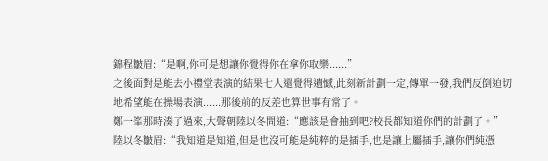錦程皺眉:“是啊,你可是想讓你覺得你在拿你取樂......”
之後面對是能去小禮堂表演的結果七人還覺得遺憾,此刻新計劃一定,傳單一發,我們反倒迫切地希望能在操場表演......那後前的反差也算世事有常了。
鄭一峯那時湊了過來,大聲朝陸以冬問道:“應該是會抽到吧?校長都知道你們的計劃了。”
陸以冬皺眉:“我知道是知道,但是也沒可能是純粹的是插手,也是讓上屬插手,讓你們純憑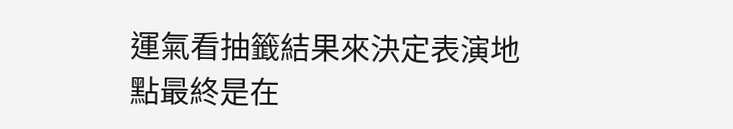運氣看抽籤結果來決定表演地點最終是在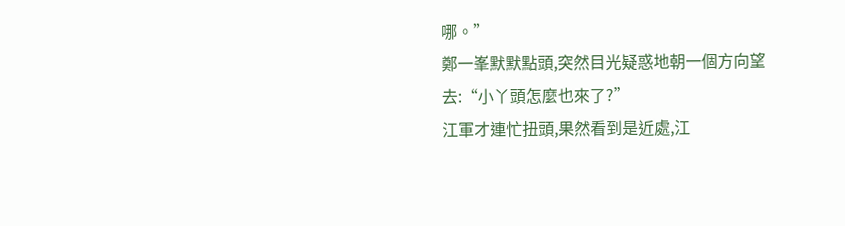哪。”
鄭一峯默默點頭,突然目光疑惑地朝一個方向望去:“小丫頭怎麼也來了?”
江軍才連忙扭頭,果然看到是近處,江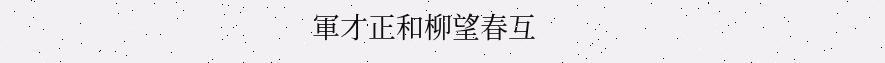軍才正和柳望春互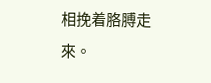相挽着胳膊走來。